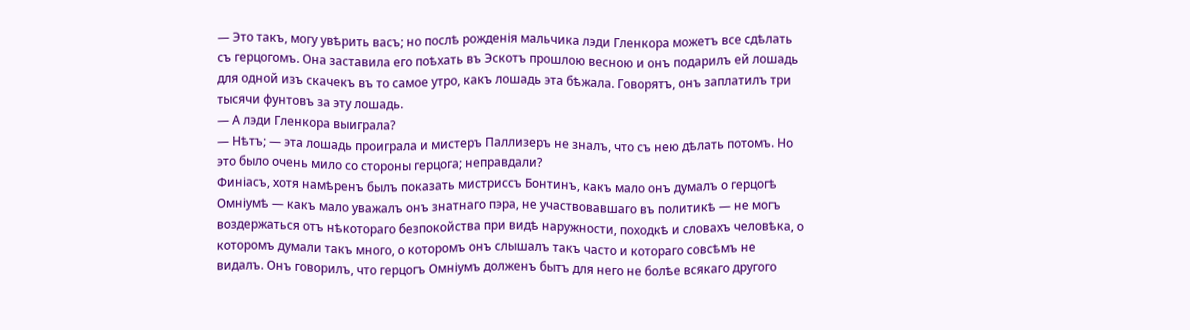— Это такъ, могу увѣрить васъ; но послѣ рожденія мальчика лэди Гленкора можетъ все сдѣлать съ герцогомъ. Она заставила его поѣхать въ Эскотъ прошлою весною и онъ подарилъ ей лошадь для одной изъ скачекъ въ то самое утро, какъ лошадь эта бѣжала. Говорятъ, онъ заплатилъ три тысячи фунтовъ за эту лошадь.
— А лэди Гленкора выиграла?
— Нѣтъ; — эта лошадь проиграла и мистеръ Паллизеръ не зналъ, что съ нею дѣлать потомъ. Но это было очень мило со стороны герцога; неправдали?
Финіасъ, хотя намѣренъ былъ показать мистриссъ Бонтинъ, какъ мало онъ думалъ о герцогѣ Омніумѣ — какъ мало уважалъ онъ знатнаго пэра, не участвовавшаго въ политикѣ — не могъ воздержаться отъ нѣкотораго безпокойства при видѣ наружности, походкѣ и словахъ человѣка, о которомъ думали такъ много, о которомъ онъ слышалъ такъ часто и котораго совсѣмъ не видалъ. Онъ говорилъ, что герцогъ Омніумъ долженъ бытъ для него не болѣе всякаго другого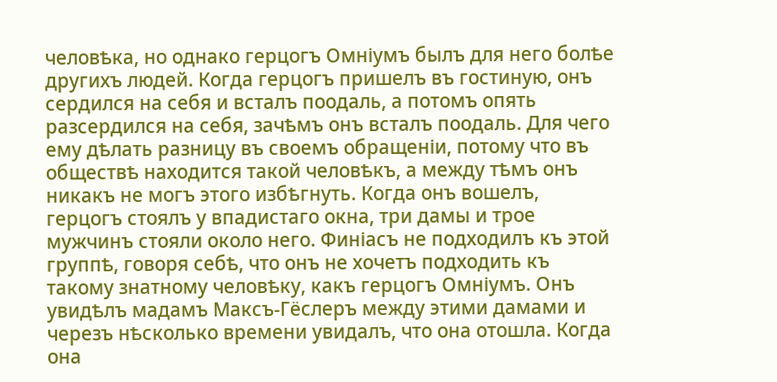человѣка, но однако герцогъ Омніумъ былъ для него болѣе другихъ людей. Когда герцогъ пришелъ въ гостиную, онъ сердился на себя и всталъ поодаль, а потомъ опять разсердился на себя, зачѣмъ онъ всталъ поодаль. Для чего ему дѣлать разницу въ своемъ обращеніи, потому что въ обществѣ находится такой человѣкъ, а между тѣмъ онъ никакъ не могъ этого избѣгнуть. Когда онъ вошелъ, герцогъ стоялъ у впадистаго окна, три дамы и трое мужчинъ стояли около него. Финіасъ не подходилъ къ этой группѣ, говоря себѣ, что онъ не хочетъ подходить къ такому знатному человѣку, какъ герцогъ Омніумъ. Онъ увидѣлъ мадамъ Максъ-Гёслеръ между этими дамами и черезъ нѣсколько времени увидалъ, что она отошла. Когда она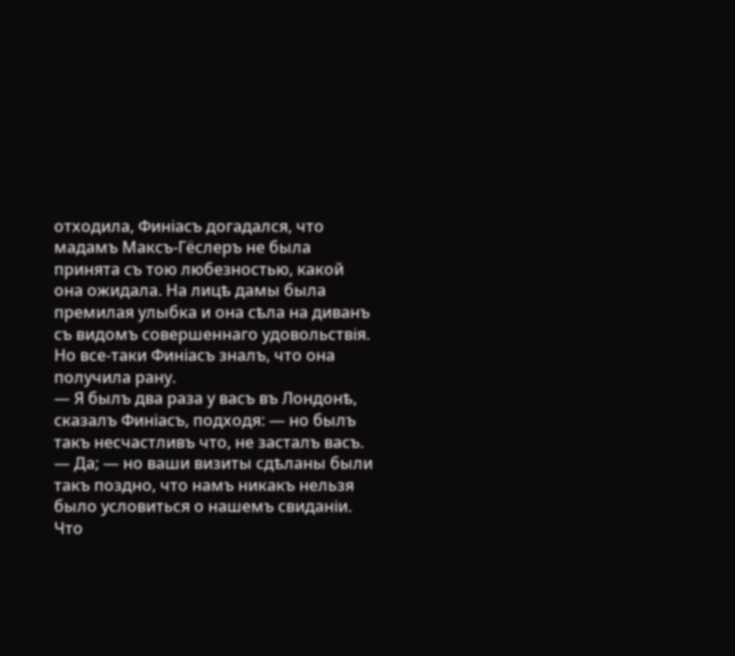отходила, Финіасъ догадался, что мадамъ Максъ-Гёслеръ не была принята съ тою любезностью, какой она ожидала. На лицѣ дамы была премилая улыбка и она сѣла на диванъ съ видомъ совершеннаго удовольствія. Но все-таки Финіасъ зналъ, что она получила рану.
— Я былъ два раза у васъ въ Лондонѣ, сказалъ Финіасъ, подходя: — но былъ такъ несчастливъ что, не засталъ васъ.
— Да; — но ваши визиты сдѣланы были такъ поздно, что намъ никакъ нельзя было условиться о нашемъ свиданіи. Что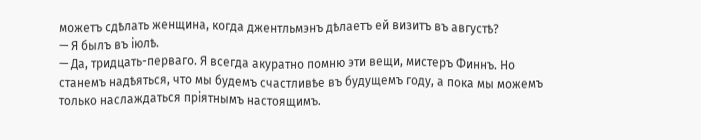можетъ сдѣлать женщина, когда джентльмэнъ дѣлаетъ ей визитъ въ августѣ?
— Я былъ въ іюлѣ.
— Да, тридцать-перваго. Я всегда акуратно помню эти вещи, мистеръ Финнъ. Но станемъ надѣяться, что мы будемъ счастливѣе въ будущемъ году, а пока мы можемъ только наслаждаться пріятнымъ настоящимъ.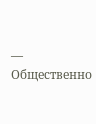— Общественно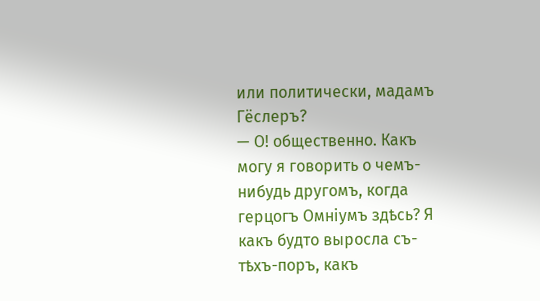или политически, мадамъ Гёслеръ?
— О! общественно. Какъ могу я говорить о чемъ-нибудь другомъ, когда герцогъ Омніумъ здѣсь? Я какъ будто выросла съ-тѣхъ-поръ, какъ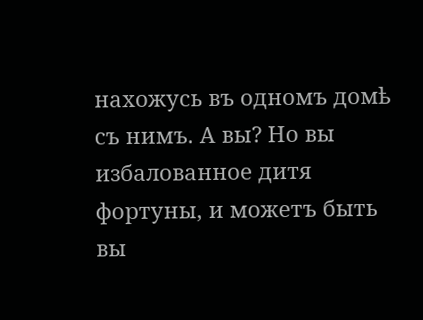нахожусь въ одномъ домѣ съ нимъ. А вы? Но вы избалованное дитя фортуны, и можетъ быть вы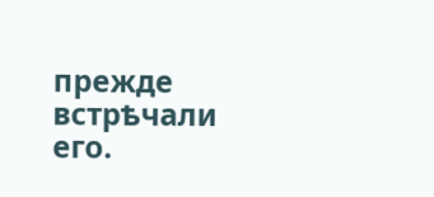прежде встрѣчали его.